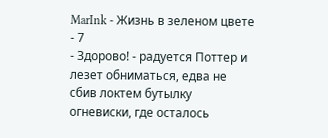MarInk - Жизнь в зеленом цвете - 7
- Здорово! - радуется Поттер и лезет обниматься, едва не сбив локтем бутылку огневиски, где осталось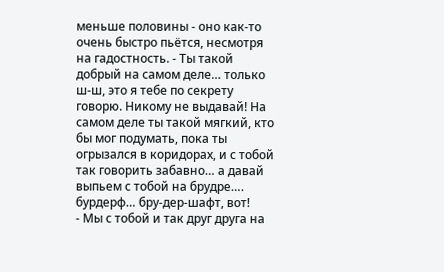меньше половины - оно как-то очень быстро пьётся, несмотря на гадостность. - Ты такой добрый на самом деле… только ш-ш, это я тебе по секрету говорю. Никому не выдавай! На самом деле ты такой мягкий, кто бы мог подумать, пока ты огрызался в коридорах, и с тобой так говорить забавно… а давай выпьем с тобой на брудре…. бурдерф… бру-дер-шафт, вот!
- Мы с тобой и так друг друга на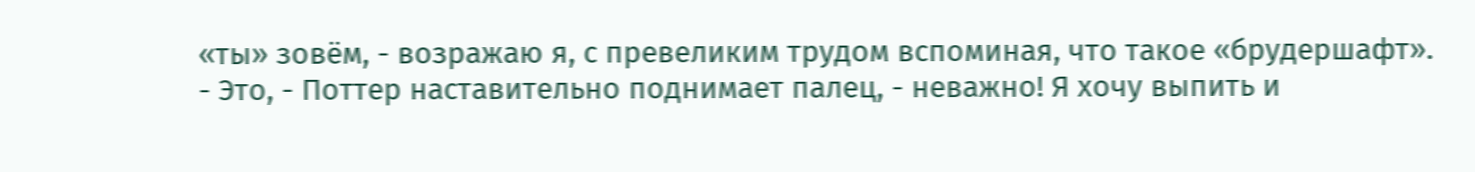«ты» зовём, - возражаю я, с превеликим трудом вспоминая, что такое «брудершафт».
- Это, - Поттер наставительно поднимает палец, - неважно! Я хочу выпить и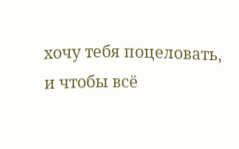хочу тебя поцеловать, и чтобы всё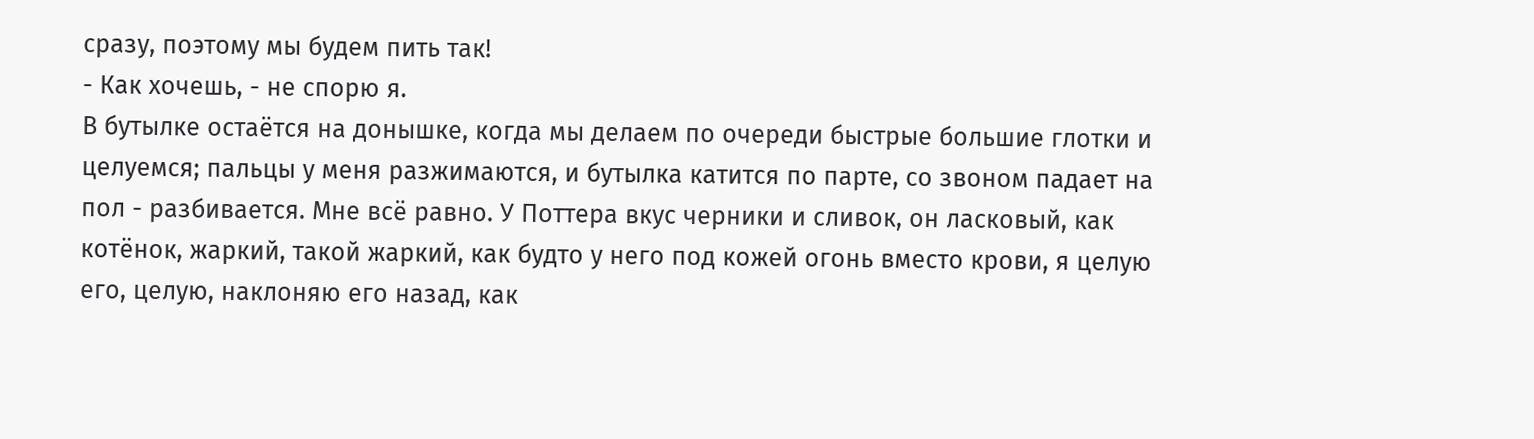сразу, поэтому мы будем пить так!
- Как хочешь, - не спорю я.
В бутылке остаётся на донышке, когда мы делаем по очереди быстрые большие глотки и целуемся; пальцы у меня разжимаются, и бутылка катится по парте, со звоном падает на пол - разбивается. Мне всё равно. У Поттера вкус черники и сливок, он ласковый, как котёнок, жаркий, такой жаркий, как будто у него под кожей огонь вместо крови, я целую его, целую, наклоняю его назад, как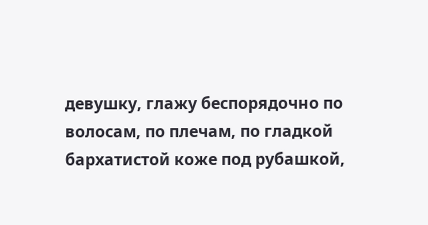девушку, глажу беспорядочно по волосам, по плечам, по гладкой бархатистой коже под рубашкой,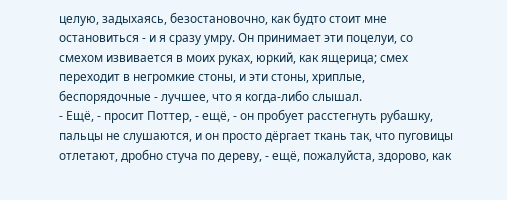целую, задыхаясь, безостановочно, как будто стоит мне остановиться - и я сразу умру. Он принимает эти поцелуи, со смехом извивается в моих руках, юркий, как ящерица; смех переходит в негромкие стоны, и эти стоны, хриплые, беспорядочные - лучшее, что я когда-либо слышал.
- Ещё, - просит Поттер, - ещё, - он пробует расстегнуть рубашку, пальцы не слушаются, и он просто дёргает ткань так, что пуговицы отлетают, дробно стуча по дереву, - ещё, пожалуйста, здорово, как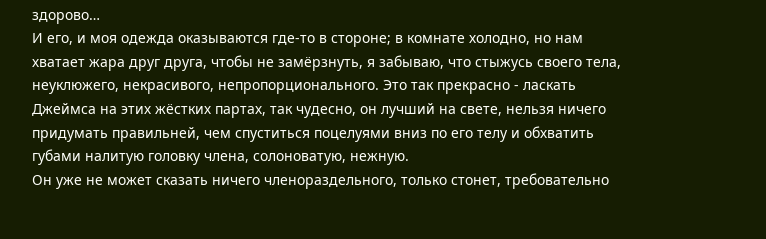здорово…
И его, и моя одежда оказываются где-то в стороне; в комнате холодно, но нам хватает жара друг друга, чтобы не замёрзнуть, я забываю, что стыжусь своего тела, неуклюжего, некрасивого, непропорционального. Это так прекрасно - ласкать Джеймса на этих жёстких партах, так чудесно, он лучший на свете, нельзя ничего придумать правильней, чем спуститься поцелуями вниз по его телу и обхватить губами налитую головку члена, солоноватую, нежную.
Он уже не может сказать ничего членораздельного, только стонет, требовательно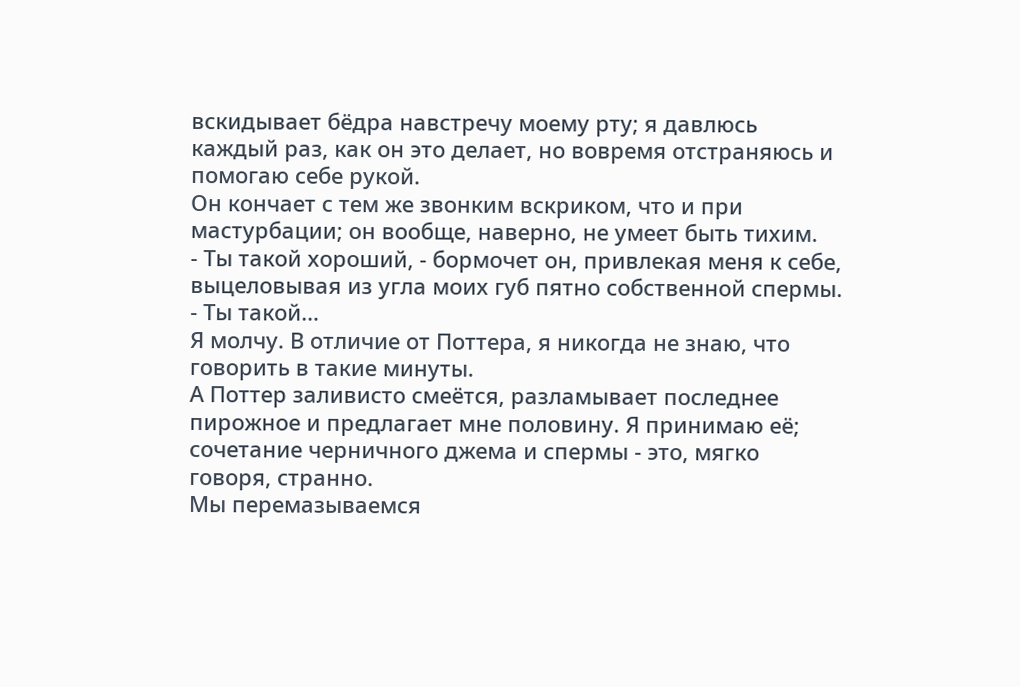вскидывает бёдра навстречу моему рту; я давлюсь каждый раз, как он это делает, но вовремя отстраняюсь и помогаю себе рукой.
Он кончает с тем же звонким вскриком, что и при мастурбации; он вообще, наверно, не умеет быть тихим.
- Ты такой хороший, - бормочет он, привлекая меня к себе, выцеловывая из угла моих губ пятно собственной спермы. - Ты такой…
Я молчу. В отличие от Поттера, я никогда не знаю, что говорить в такие минуты.
А Поттер заливисто смеётся, разламывает последнее пирожное и предлагает мне половину. Я принимаю её; сочетание черничного джема и спермы - это, мягко говоря, странно.
Мы перемазываемся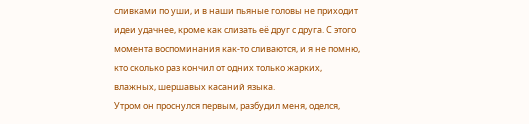сливками по уши, и в наши пьяные головы не приходит идеи удачнее, кроме как слизать её друг с друга. С этого момента воспоминания как-то сливаются, и я не помню, кто сколько раз кончил от одних только жарких, влажных, шершавых касаний языка.
Утром он проснулся первым, разбудил меня, оделся,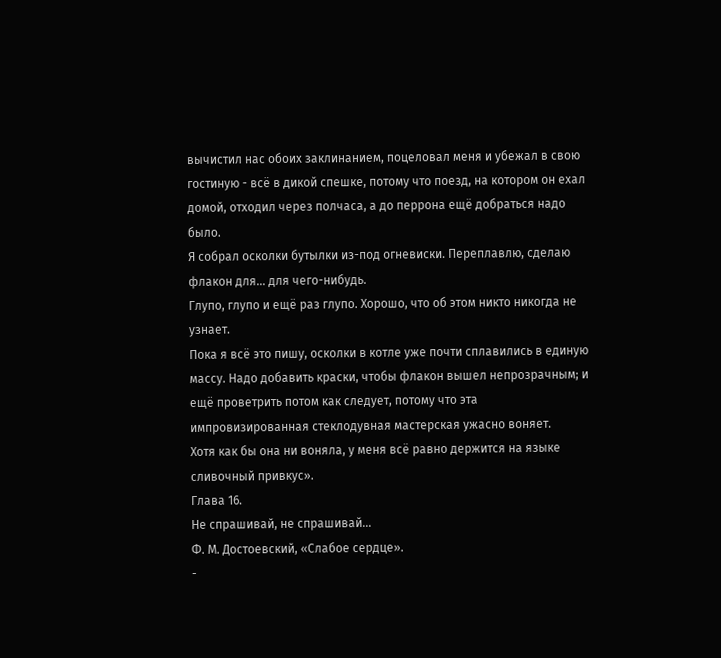вычистил нас обоих заклинанием, поцеловал меня и убежал в свою гостиную - всё в дикой спешке, потому что поезд, на котором он ехал домой, отходил через полчаса, а до перрона ещё добраться надо было.
Я собрал осколки бутылки из-под огневиски. Переплавлю, сделаю флакон для… для чего-нибудь.
Глупо, глупо и ещё раз глупо. Хорошо, что об этом никто никогда не узнает.
Пока я всё это пишу, осколки в котле уже почти сплавились в единую массу. Надо добавить краски, чтобы флакон вышел непрозрачным; и ещё проветрить потом как следует, потому что эта импровизированная стеклодувная мастерская ужасно воняет.
Хотя как бы она ни воняла, у меня всё равно держится на языке сливочный привкус».
Глава 16.
Не спрашивай, не спрашивай...
Ф. М. Достоевский, «Слабое сердце».
-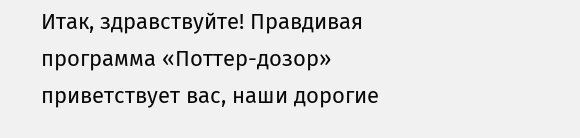Итак, здравствуйте! Правдивая программа «Поттер-дозор» приветствует вас, наши дорогие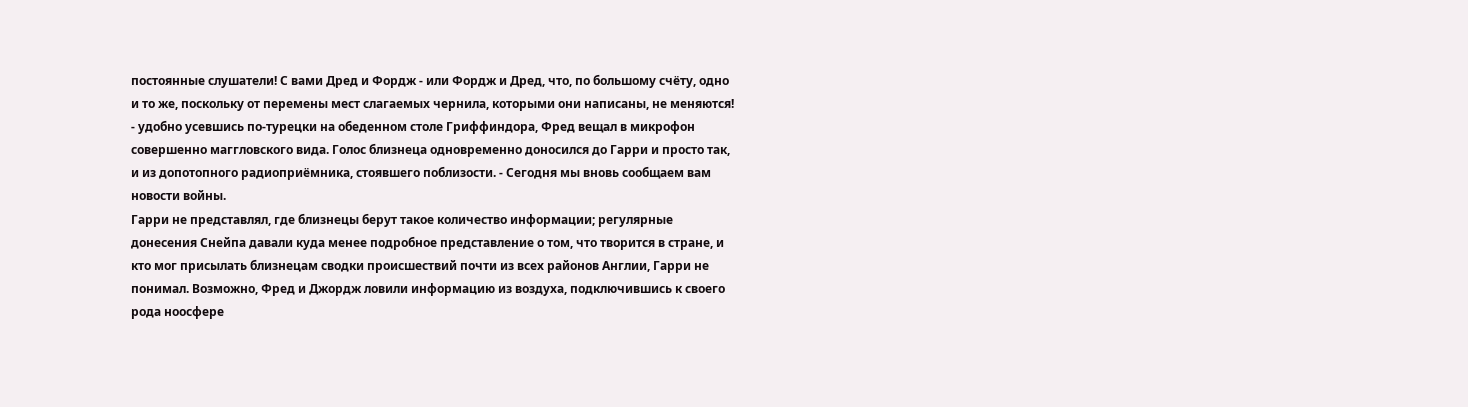постоянные слушатели! С вами Дред и Фордж - или Фордж и Дред, что, по большому счёту, одно и то же, поскольку от перемены мест слагаемых чернила, которыми они написаны, не меняются! - удобно усевшись по-турецки на обеденном столе Гриффиндора, Фред вещал в микрофон совершенно маггловского вида. Голос близнеца одновременно доносился до Гарри и просто так, и из допотопного радиоприёмника, стоявшего поблизости. - Сегодня мы вновь сообщаем вам новости войны.
Гарри не представлял, где близнецы берут такое количество информации; регулярные донесения Снейпа давали куда менее подробное представление о том, что творится в стране, и кто мог присылать близнецам сводки происшествий почти из всех районов Англии, Гарри не понимал. Возможно, Фред и Джордж ловили информацию из воздуха, подключившись к своего рода ноосфере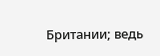Британии; ведь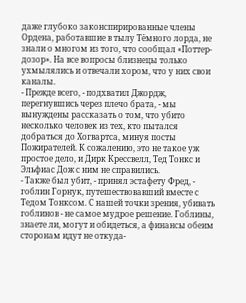даже глубоко законспирированные члены Ордена, работавшие в тылу Тёмного лорда, не знали о многом из того, что сообщал «Поттер-дозор». На все вопросы близнецы только ухмылялись и отвечали хором, что у них свои каналы.
- Прежде всего, - подхватил Джордж, перегнувшись через плечо брата, - мы вынуждены рассказать о том, что убито несколько человек из тех, кто пытался добраться до Хогвартса, минуя посты Пожирателей. К сожалению, это не такое уж простое дело, и Дирк Крессвелл, Тед Тонкс и Эльфиас Дож с ним не справились.
- Также был убит, - принял эстафету Фред, - гоблин Горнук, путешествовавший вместе с Тедом Тонксом. С нашей точки зрения, убивать гоблинов - не самое мудрое решение. Гоблины, знаете ли, могут и обидеться, а финансы обеим сторонам идут не откуда-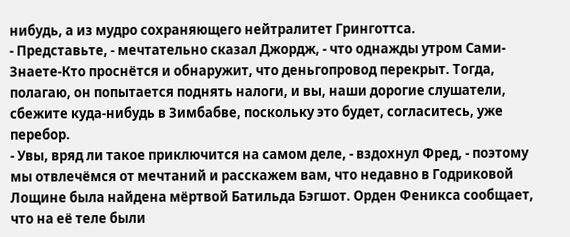нибудь, а из мудро сохраняющего нейтралитет Гринготтса.
- Представьте, - мечтательно сказал Джордж, - что однажды утром Сами-Знаете-Кто проснётся и обнаружит, что деньгопровод перекрыт. Тогда, полагаю, он попытается поднять налоги, и вы, наши дорогие слушатели, сбежите куда-нибудь в Зимбабве, поскольку это будет, согласитесь, уже перебор.
- Увы, вряд ли такое приключится на самом деле, - вздохнул Фред, - поэтому мы отвлечёмся от мечтаний и расскажем вам, что недавно в Годриковой Лощине была найдена мёртвой Батильда Бэгшот. Орден Феникса сообщает, что на её теле были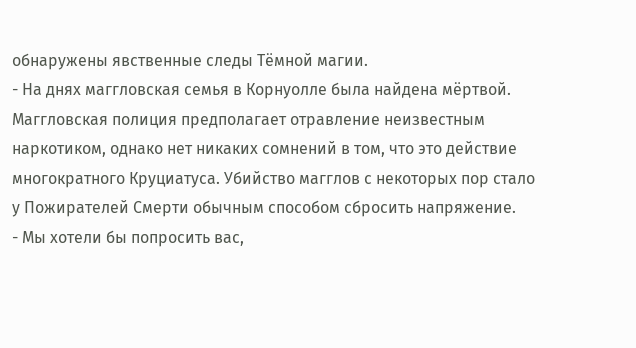обнаружены явственные следы Тёмной магии.
- На днях маггловская семья в Корнуолле была найдена мёртвой. Маггловская полиция предполагает отравление неизвестным наркотиком, однако нет никаких сомнений в том, что это действие многократного Круциатуса. Убийство магглов с некоторых пор стало у Пожирателей Смерти обычным способом сбросить напряжение.
- Мы хотели бы попросить вас,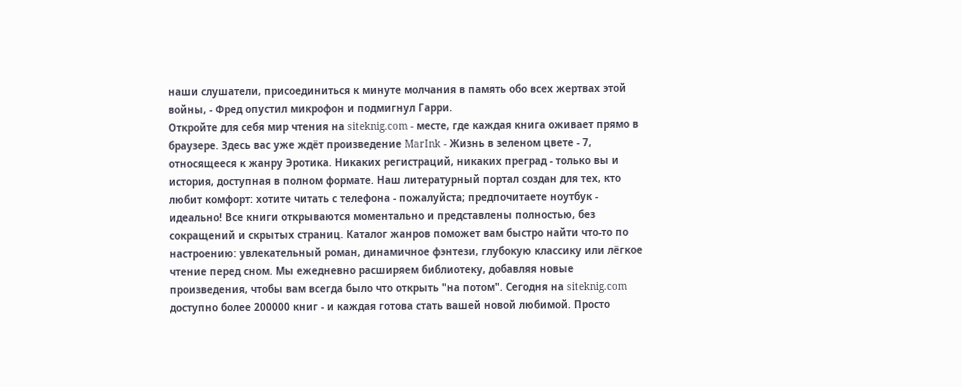наши слушатели, присоединиться к минуте молчания в память обо всех жертвах этой войны, - Фред опустил микрофон и подмигнул Гарри.
Откройте для себя мир чтения на siteknig.com - месте, где каждая книга оживает прямо в браузере. Здесь вас уже ждёт произведение MarInk - Жизнь в зеленом цвете - 7, относящееся к жанру Эротика. Никаких регистраций, никаких преград - только вы и история, доступная в полном формате. Наш литературный портал создан для тех, кто любит комфорт: хотите читать с телефона - пожалуйста; предпочитаете ноутбук - идеально! Все книги открываются моментально и представлены полностью, без сокращений и скрытых страниц. Каталог жанров поможет вам быстро найти что-то по настроению: увлекательный роман, динамичное фэнтези, глубокую классику или лёгкое чтение перед сном. Мы ежедневно расширяем библиотеку, добавляя новые произведения, чтобы вам всегда было что открыть "на потом". Сегодня на siteknig.com доступно более 200000 книг - и каждая готова стать вашей новой любимой. Просто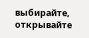выбирайте, открывайте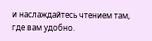и наслаждайтесь чтением там, где вам удобно.